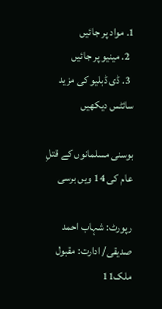1. مواد پر جائیں
  2. مینیو پر جائیں
  3. ڈی ڈبلیو کی مزید سائٹس دیکھیں

بوسنی مسلمانوں کے قتلِ عام کی 14 ویں برسی

رپورٹ: شہاب احمد صدیقی/ ادارت: مقبول ملک11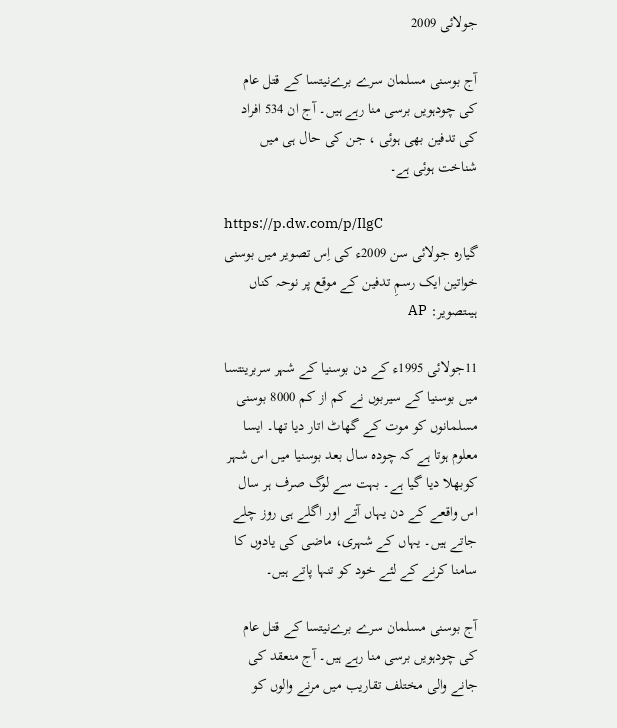جولائی 2009

آج بوسنی مسلمان سرے برےنیتسا کے قتل عام کی چودہویں برسی منا رہے ہیں۔ آج ان 534 افراد کی تدفین بھی ہوئی ، جن کی حال ہی میں شناخت ہوئی ہے۔

https://p.dw.com/p/IlgC
گیارہ جولائی سن 2009ء کی اِس تصویر میں بوسنی خواتین ایک رسمِ تدفین کے موقع پر نوحہ کناں ہیںتصویر: AP

11جولائی 1995ء کے دن بوسنيا کے شہر سربرينتسا ميں بوسنيا کے سیربوں نے کم از کم 8000 بوسنی مسلمانوں کو موت کے گھاٹ اتار ديا تھا۔ ايسا معلوم ہوتا ہے کہ چودہ سال بعد بوسنيا ميں اس شہر کوبھلا ديا گيا ہے۔ بہت سے لوگ صرف ہر سال اس واقعے کے دن يہاں آتے اور اگلے ہی روز چلے جاتے ہيں۔ يہاں کے شہری، ماضی کی يادوں کا سامنا کرنے کے لئے خود کو تنہا پاتے ہيں۔

آج بوسنی مسلمان سرے برےنیتسا کے قتل عام کی چودہویں برسی منا رہے ہیں۔ آج منعقد کی جانے والی مختلف تقاریب میں مرنے والوں کو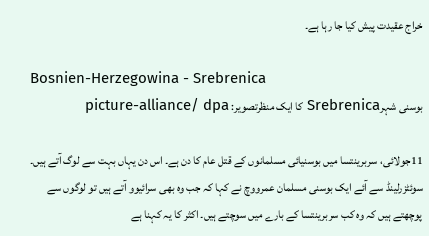خراج عقیدت پیش کیا جا رہا ہے۔

Bosnien-Herzegowina - Srebrenica
بوسنی شہرSrebrenica کا ایک منظرتصویر: picture-alliance/ dpa

11جولائی، سربرينتسا ميں بوسنيائی مسلمانوں کے قتل عام کا دن ہے۔ اس دن يہاں بہت سے لوگ آتے ہيں۔ سوئٹزرلینڈ سے آئے ایک بوسنی مسلمان عمرووچ نے کہا کہ جب وہ بھی سرائيوو آتے ہیں تو لوگوں سے پوچھتے ہیں کہ وہ کب سربرينتسا کے بارے ميں سوچتے ہيں۔ اکثر کا يہ کہنا ہے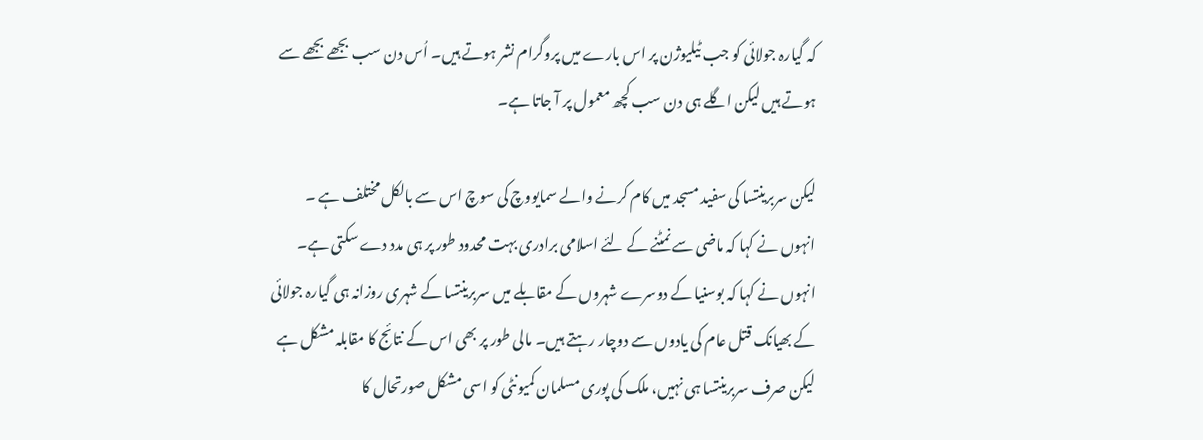کہ گيارہ جولائی کو جب ٹيليوژن پر اس بارے ميں پروگرام نشر ہوتے ہيں۔ اُس دن سب بجھے بجھے سے ہوتے ہيں ليکن اگلے ہی دن سب کچھ معمول پر آ جاتا ہے۔

ليکن سربرينتسا کی سفيد مسجد ميں کام کرنے والے سمايووچ کی سوچ اس سے بالکل مختلف ہے ۔ انہوں نے کہا کہ ماضی سے نمٹنے کے لئے اسلامی برادری بہت محدود طور پر ہی مدد دے سکتی ہے۔ انہوں نے کہا کہ بوسنيا کے دوسرے شہروں کے مقابلے ميں سربرينتسا کے شہری روزانہ ہی گيارہ جولائی کے بھيانک قتل عام کی يادوں سے دوچار رہتے ہيں۔ مالی طور پر بھی اس کے نتائج کا مقابلہ مشکل ہے ليکن صرف سربرينتسا ہی نہيں، ملک کی پوری مسلمان کمیونٹی کو اسی مشکل صورتحال کا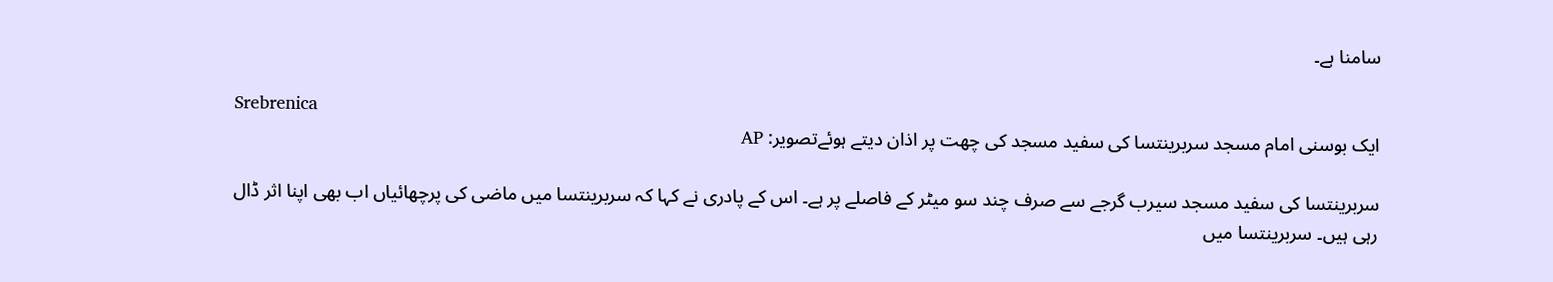سامنا ہے۔

Srebrenica
ایک بوسنی امام مسجد سربرینتسا کی سفید مسجد کی چھت پر اذان دیتے ہوئےتصویر: AP

سربرينتسا کی سفيد مسجد سیرب گرجے سے صرف چند سو ميٹر کے فاصلے پر ہے۔ اس کے پادری نے کہا کہ سربرينتسا ميں ماضی کی پرچھائياں اب بھی اپنا اثر ڈال رہی ہيں۔ سربرينتسا ميں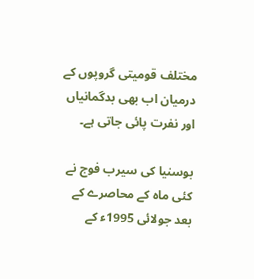مختلف قوميتی گروپوں کے درميان اب بھی بدگمانياں اور نفرت پائی جاتی ہے۔

بوسنيا کی سیرب فوج نے کئی ماہ کے محاصرے کے بعد جولائی 1995ء کے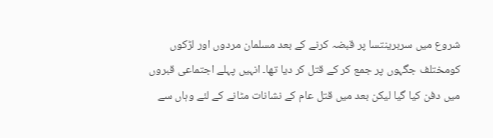شروع ميں سربرينتسا پر قبضہ کرنے کے بعد مسلمان مردوں اور لڑکوں کومختلف جگہوں پر جمع کر کے قتل کر ديا تھا۔ انہيں پہلے اجتماعی قبروں ميں دفن کیا گیا لیکن بعد میں قتل عام کے نشانات مٹانے کے لئے وہاں سے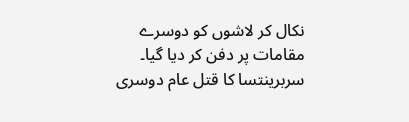نکال کر لاشوں کو دوسرے مقامات پر دفن کر ديا گيا۔ سربرينتسا کا قتل عام دوسری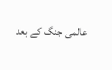عالمی جنگ کے بعد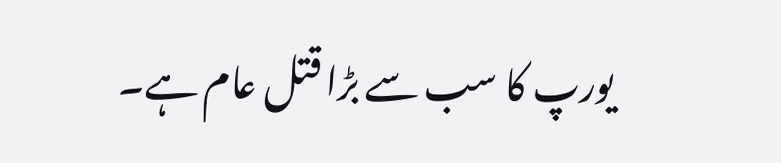يورپ کا سب سے بڑا قتل عام ہے۔